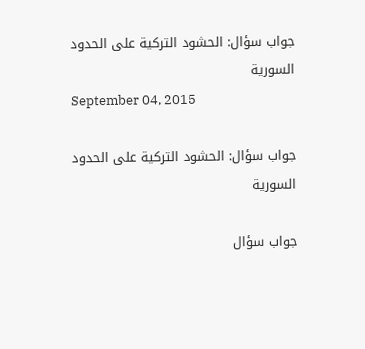جواب سؤال: الحشود التركية على الحدود السورية
September 04, 2015

جواب سؤال: الحشود التركية على الحدود السورية

جواب سؤال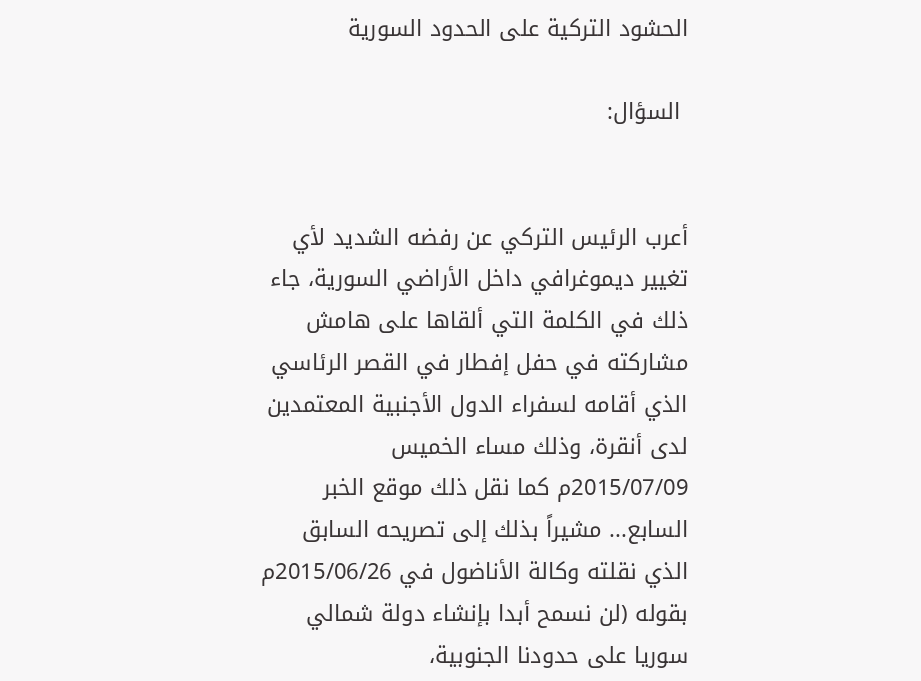الحشود التركية على الحدود السورية

 السؤال:


أعرب الرئيس التركي عن رفضه الشديد لأي تغيير ديموغرافي داخل الأراضي السورية، جاء ذلك في الكلمة التي ألقاها على هامش مشاركته في حفل إفطار في القصر الرئاسي الذي أقامه لسفراء الدول الأجنبية المعتمدين لدى أنقرة، وذلك مساء الخميس 2015/07/09م كما نقل ذلك موقع الخبر السابع... مشيراً بذلك إلى تصريحه السابق الذي نقلته وكالة الأناضول في 2015/06/26م بقوله (لن نسمح أبدا بإنشاء دولة شمالي سوريا على حدودنا الجنوبية،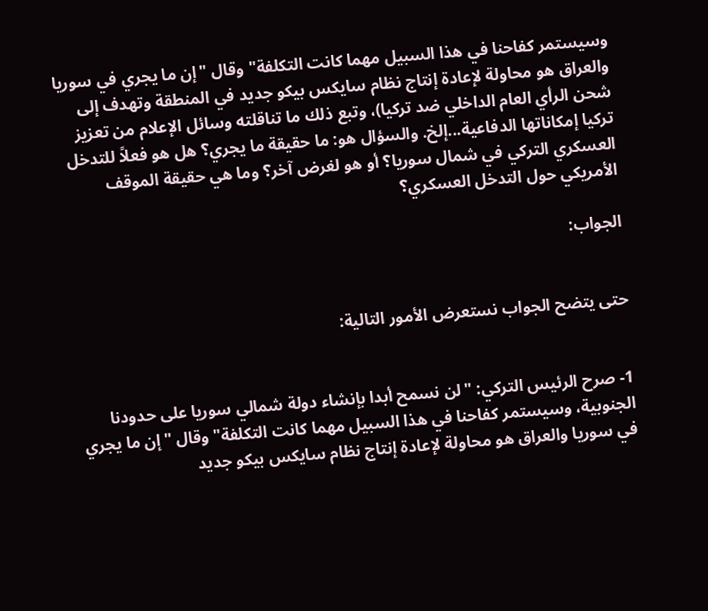وسيستمر كفاحنا في هذا السبيل مهما كانت التكلفة" وقال "إن ما يجري في سوريا والعراق هو محاولة لإعادة إنتاج نظام سايكس بيكو جديد في المنطقة وتهدف إلى شحن الرأي العام الداخلي ضد تركيا)، وتبع ذلك ما تناقلته وسائل الإعلام من تعزيز تركيا إمكاناتها الدفاعية...إلخ. والسؤال هو: ما حقيقة ما يجري؟ هل هو فعلاً للتدخل العسكري التركي في شمال سوريا؟ أو هو لغرض آخر؟ وما هي حقيقة الموقف الأمريكي حول التدخل العسكري؟

الجواب:


حتى يتضح الجواب نستعرض الأمور التالية:


1- صرح الرئيس التركي: "لن نسمح أبدا بإنشاء دولة شمالي سوريا على حدودنا الجنوبية، وسيستمر كفاحنا في هذا السبيل مهما كانت التكلفة" وقال "إن ما يجري في سوريا والعراق هو محاولة لإعادة إنتاج نظام سايكس بيكو جديد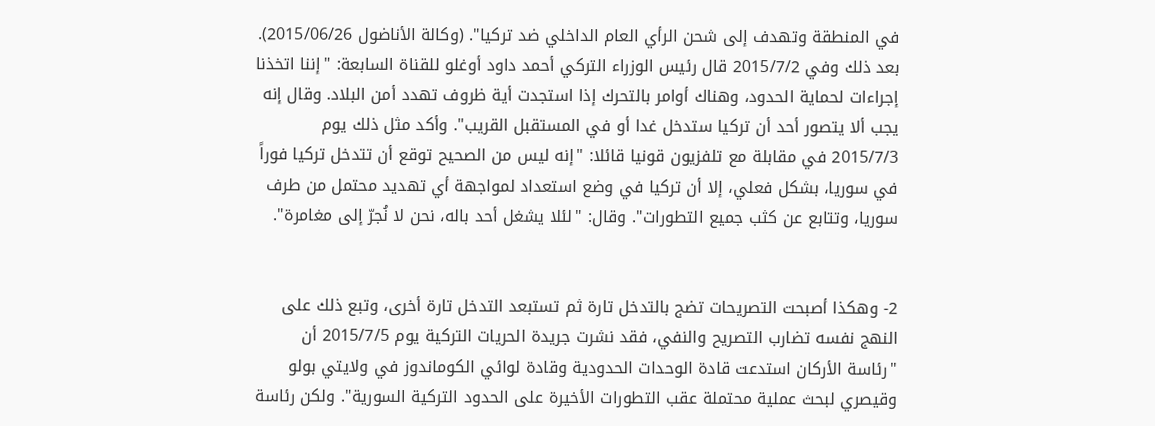في المنطقة وتهدف إلى شحن الرأي العام الداخلي ضد تركيا". (وكالة الأناضول 2015/06/26). بعد ذلك وفي 2015/7/2 قال رئيس الوزراء التركي أحمد داود أوغلو للقناة السابعة: "إننا اتخذنا إجراءات لحماية الحدود، وهناك أوامر بالتحرك إذا استجدت أية ظروف تهدد أمن البلاد. وقال إنه يجب ألا يتصور أحد أن تركيا ستدخل غدا أو في المستقبل القريب". وأكد مثل ذلك يوم 2015/7/3 في مقابلة مع تلفزيون قونيا قائلا: "إنه ليس من الصحيح توقع أن تتدخل تركيا فوراً في سوريا، بشكل فعلي، إلا أن تركيا في وضع استعداد لمواجهة أي تهديد محتمل من طرف سوريا، وتتابع عن كثب جميع التطورات". وقال: "لئلا يشغل أحد باله، نحن لا نُجرّ إلى مغامرة".


2- وهكذا أصبحت التصريحات تضج بالتدخل تارة ثم تستبعد التدخل تارة أخرى، وتبع ذلك على النهج نفسه تضارب التصريح والنفي، فقد نشرت جريدة الحريات التركية يوم 2015/7/5 أن "رئاسة الأركان استدعت قادة الوحدات الحدودية وقادة لوائي الكوماندوز في ولايتي بولو وقيصري لبحث عملية محتملة عقب التطورات الأخيرة على الحدود التركية السورية". ولكن رئاسة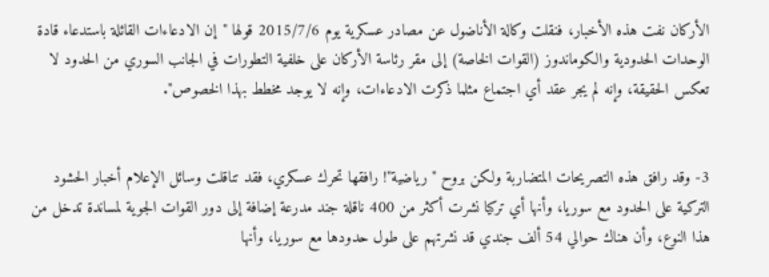الأركان نفت هذه الأخبار، فنقلت وكالة الأناضول عن مصادر عسكرية يوم 2015/7/6 قولها "إن الادعاءات القائلة باستدعاء قادة الوحدات الحدودية والكوماندوز (القوات الخاصة) إلى مقر رئاسة الأركان على خلفية التطورات في الجانب السوري من الحدود لا تعكس الحقيقة، وإنه لم يجر عقد أي اجتماع مثلما ذكرت الادعاءات، وإنه لا يوجد مخطط بهذا الخصوص".


3- وقد رافق هذه التصريحات المتضاربة ولكن بروح "رياضية"! رافقها تحرك عسكري، فقد تناقلت وسائل الإعلام أخبار الحشود التركية على الحدود مع سوريا، وأنها أي تركيا نشرت أكثر من 400 ناقلة جند مدرعة إضافة إلى دور القوات الجوية لمساندة تدخل من هذا النوع، وأن هناك حوالي 54 ألف جندي قد نشرتهم على طول حدودها مع سوريا، وأنها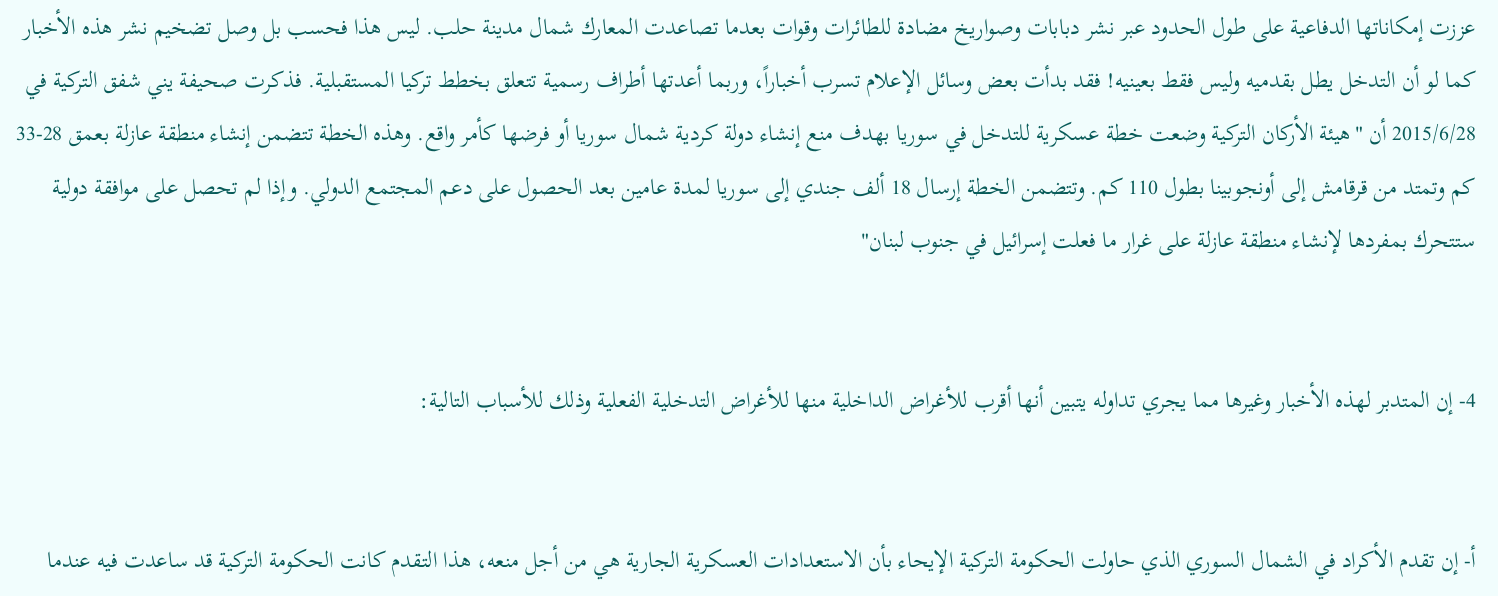عززت إمكاناتها الدفاعية على طول الحدود عبر نشر دبابات وصواريخ مضادة للطائرات وقوات بعدما تصاعدت المعارك شمال مدينة حلب. ليس هذا فحسب بل وصل تضخيم نشر هذه الأخبار كما لو أن التدخل يطل بقدميه وليس فقط بعينيه! فقد بدأت بعض وسائل الإعلام تسرب أخباراً، وربما أعدتها أطراف رسمية تتعلق بخطط تركيا المستقبلية. فذكرت صحيفة يني شفق التركية في 2015/6/28 أن "هيئة الأركان التركية وضعت خطة عسكرية للتدخل في سوريا بهدف منع إنشاء دولة كردية شمال سوريا أو فرضها كأمر واقع. وهذه الخطة تتضمن إنشاء منطقة عازلة بعمق 28-33 كم وتمتد من قرقامش إلى أونجوبينا بطول 110 كم. وتتضمن الخطة إرسال 18 ألف جندي إلى سوريا لمدة عامين بعد الحصول على دعم المجتمع الدولي. وإذا لم تحصل على موافقة دولية ستتحرك بمفردها لإنشاء منطقة عازلة على غرار ما فعلت إسرائيل في جنوب لبنان"


4- إن المتدبر لهذه الأخبار وغيرها مما يجري تداوله يتبين أنها أقرب للأغراض الداخلية منها للأغراض التدخلية الفعلية وذلك للأسباب التالية:


أ- إن تقدم الأكراد في الشمال السوري الذي حاولت الحكومة التركية الإيحاء بأن الاستعدادات العسكرية الجارية هي من أجل منعه، هذا التقدم كانت الحكومة التركية قد ساعدت فيه عندما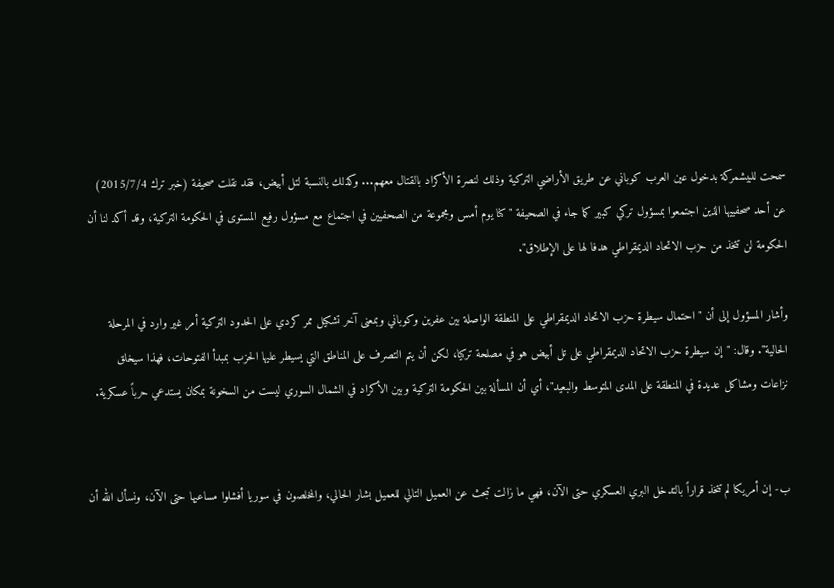سمحت للبيشمركة بدخول عين العرب كوباني عن طريق الأراضي التركية وذلك لنصرة الأكراد بالقتال معهم... وكذلك بالنسبة لتل أبيض، فقد نقلت صحيفة (خبر ترك 2015/7/4) عن أحد صحفييها الذين اجتمعوا بمسؤول تركي كبير كما جاء في الصحيفة "كنا يوم أمس ومجموعة من الصحفيين في اجتماع مع مسؤول رفيع المستوى في الحكومة التركية، وقد أكد لنا أن الحكومة لن تتخذ من حزب الاتحاد الديمقراطي هدفا لها على الإطلاق".

وأشار المسؤول إلى أن "احتمال سيطرة حزب الاتحاد الديمقراطي على المنطقة الواصلة بين عفرين وكوباني وبمعنى آخر تشكيل ممر كردي على الحدود التركية أمر غير وارد في المرحلة الحالية". وقال: "إن سيطرة حزب الاتحاد الديمقراطي على تل أبيض هو في مصلحة تركيا، لكن أن يتم التصرف على المناطق التي يسيطر عليها الحزب بمبدأ الفتوحات، فهذا سيخلق نزاعات ومشاكل عديدة في المنطقة على المدى المتوسط والبعيد"، أي أن المسألة بين الحكومة التركية وبين الأكراد في الشمال السوري ليست من السخونة بمكان يستدعي حرباً عسكرية.


ب- إن أمريكا لم تتخذ قراراً بالتدخل البري العسكري حتى الآن، فهي ما زالت تبحث عن العميل التالي للعميل بشار الحالي، والمخلصون في سوريا أفشلوا مساعيها حتى الآن، ونسأل الله أن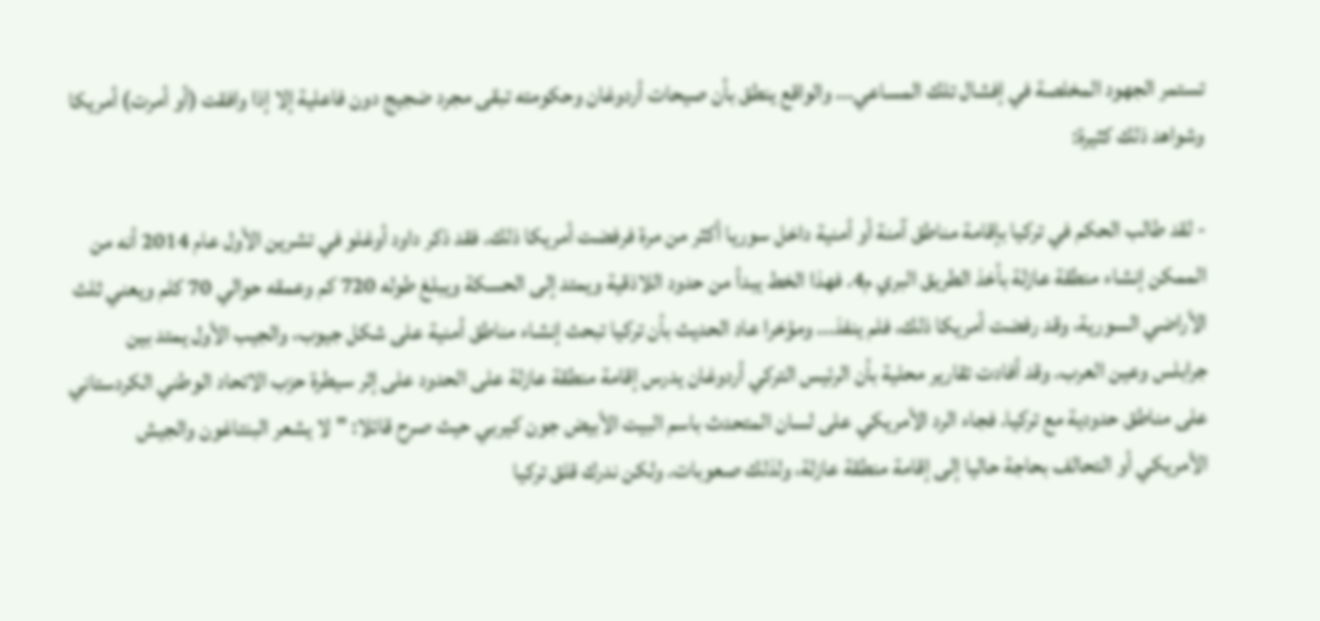تستمر الجهود المخلصة في إفشال تلك المساعي... والواقع ينطق بأن صيحات أردوغان وحكومته تبقى مجرد ضجيج دون فاعلية إلا إذا وافقت (أو أمرت) أمريكا وشواهد ذلك كثيرة:

- لقد طالب الحكم في تركيا بإقامة مناطق آمنة أو أمنية داخل سوريا أكثر من مرة فرفضت أمريكا ذلك. فقد ذكر داود أوغلو في تشرين الأول عام 2014 أنه من الممكن إنشاء منطقة عازلة بأخذ الطريق البري م4. فهذا الخط يبدأ من حدود اللاذقية ويمتد إلى الحسكة ويبلغ طوله 720 كم وعمقه حوالي 70 كلم ويعني ثلث الأراضي السورية، وقد رفضت أمريكا ذلك، فلم ينفذ... ومؤخرا عاد الحديث بأن تركيا تبحث إنشاء مناطق أمنية على شكل جيوب، والجيب الأول يمتد بين جرابلس وعين العرب. وقد أفادت تقارير محلية بأن الرئيس التركي أردوغان يدرس إقامة منطقة عازلة على الحدود على إثر سيطرة حزب الاتحاد الوطني الكردستاني على مناطق حدودية مع تركيا. فجاء الرد الأمريكي على لسان المتحدث باسم البيت الأبيض جون كيربي حيث صرح قائلا: "لا يشعر البنتاغون والجيش الأمريكي أو التحالف بحاجة حاليا إلى إقامة منطقة عازلة، ولذلك صعوبات. ولكن ندرك قلق تركيا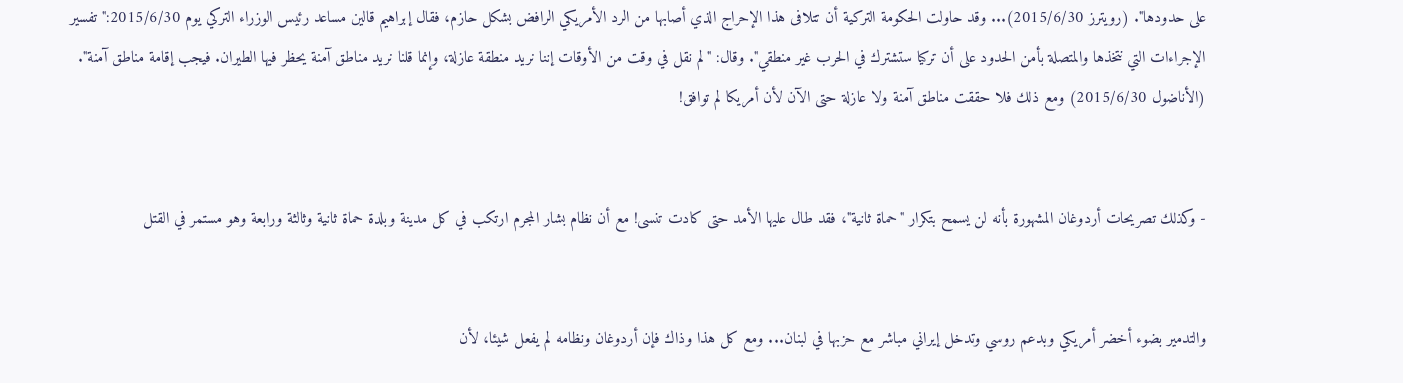على حدودها". (رويترز 2015/6/30)... وقد حاولت الحكومة التركية أن تتلافى هذا الإحراج الذي أصابها من الرد الأمريكي الرافض بشكل حازم، فقال إبراهيم قالين مساعد رئيس الوزراء التركي يوم 2015/6/30:"تفسير الإجراءات التي نتخذها والمتصلة بأمن الحدود على أن تركيا ستشترك في الحرب غير منطقي". وقال: "لم نقل في وقت من الأوقات إننا نريد منطقة عازلة، وإنما قلنا نريد مناطق آمنة يحظر فيها الطيران. فيجب إقامة مناطق آمنة". (الأناضول 2015/6/30) ومع ذلك فلا حققت مناطق آمنة ولا عازلة حتى الآن لأن أمريكا لم توافق!


- وكذلك تصريحات أردوغان المشهورة بأنه لن يسمح بتكرار "حماة ثانية"، فقد طال عليها الأمد حتى كادت تنسى! مع أن نظام بشار المجرم ارتكب في كل مدينة وبلدة حماة ثانية وثالثة ورابعة وهو مستمر في القتل


والتدمير بضوء أخضر أمريكي وبدعم روسي وتدخل إيراني مباشر مع حزبها في لبنان... ومع كل هذا وذاك فإن أردوغان ونظامه لم يفعل شيئا، لأن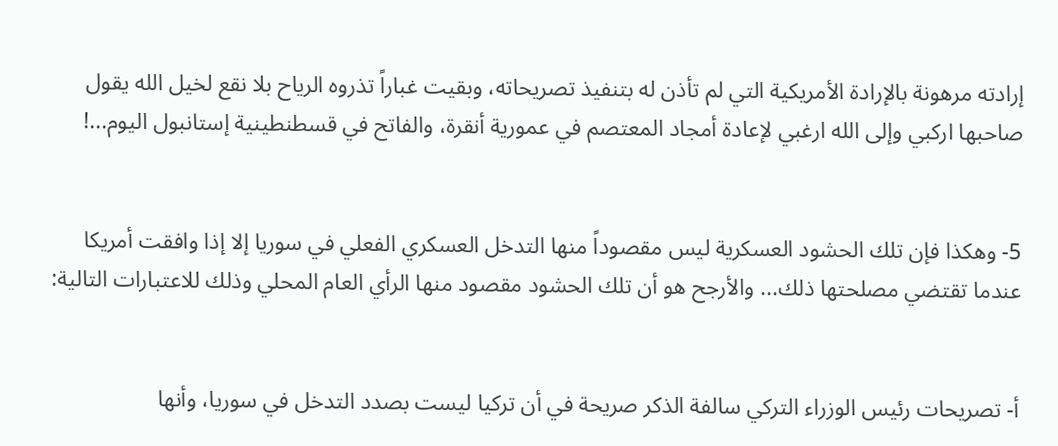إرادته مرهونة بالإرادة الأمريكية التي لم تأذن له بتنفيذ تصريحاته، وبقيت غباراً تذروه الرياح بلا نقع لخيل الله يقول صاحبها اركبي وإلى الله ارغبي لإعادة أمجاد المعتصم في عمورية أنقرة، والفاتح في قسطنطينية إستانبول اليوم...!


5- وهكذا فإن تلك الحشود العسكرية ليس مقصوداً منها التدخل العسكري الفعلي في سوريا إلا إذا وافقت أمريكا عندما تقتضي مصلحتها ذلك... والأرجح هو أن تلك الحشود مقصود منها الرأي العام المحلي وذلك للاعتبارات التالية:


أ- تصريحات رئيس الوزراء التركي سالفة الذكر صريحة في أن تركيا ليست بصدد التدخل في سوريا، وأنها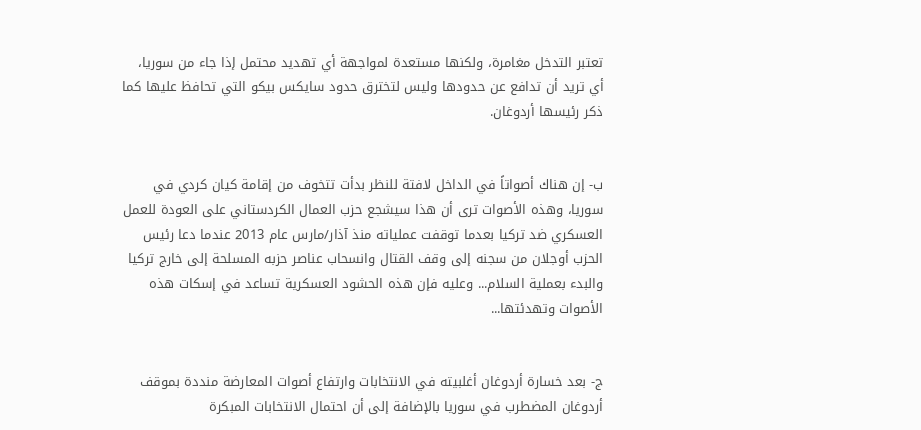تعتبر التدخل مغامرة، ولكنها مستعدة لمواجهة أي تهديد محتمل إذا جاء من سوريا، أي تريد أن تدافع عن حدودها وليس لتخترق حدود سايكس بيكو التي تحافظ عليها كما ذكر رئيسها أردوغان.


ب- إن هناك أصواتاً في الداخل لافتة للنظر بدأت تتخوف من إقامة كيان كردي في سوريا، وهذه الأصوات ترى أن هذا سيشجع حزب العمال الكردستاني على العودة للعمل العسكري ضد تركيا بعدما توقفت عملياته منذ آذار/مارس عام 2013 عندما دعا رئيس الحزب أوجلان من سجنه إلى وقف القتال وانسحاب عناصر حزبه المسلحة إلى خارج تركيا والبدء بعملية السلام... وعليه فإن هذه الحشود العسكرية تساعد في إسكات هذه الأصوات وتهدئتها...


ج- بعد خسارة أردوغان أغلبيته في الانتخابات وارتفاع أصوات المعارضة منددة بموقف أردوغان المضطرب في سوريا بالإضافة إلى أن احتمال الانتخابات المبكرة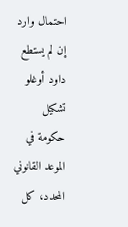احتمال وارد إن لم يستطع داود أوغلو تشكيل حكومة في الموعد القانوني المحدد، كل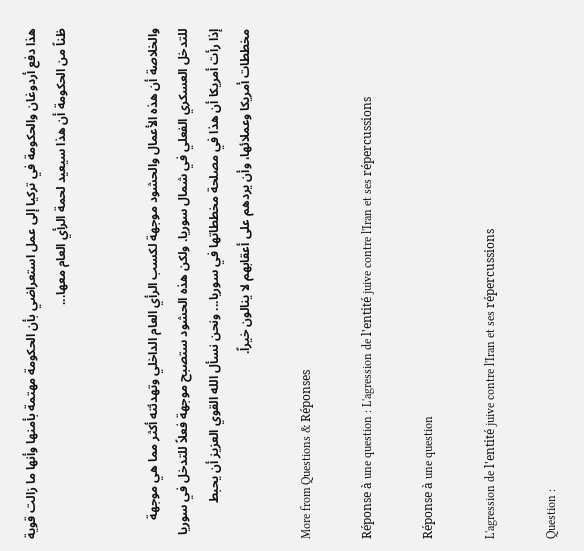هذا دفع أردوغان والحكومة في تركيا إلى عمل استعراضي بأن الحكومة مهتمة بأمنها وأنها ما زالت قوية ظناً من الحكومة أن هذا سيعيد لحمة الرأي العام معها...


والخلاصة أن هذه الأعمال والحشود موجهة لكسب الرأي العام الداخلي وتهدئته أكثر مما هي موجهة للتدخل العسكري الفعلي في شمال سوريا. ولكن هذه الحشود ستصبح موجهة فعلاً للتدخل في سوريا إذا رأت أمريكا أن هذا في مصلحة مخططاتها في سوريا... ونحن نسأل الله القوي العزيز أن يحبط مخططات أمريكا وعملائها، وأن يردهم على أعقابهم لا ينالون خيراً.

More from Questions & Réponses

Réponse à une question : L'agression de l'entité juive contre l'Iran et ses répercussions

Réponse à une question

L'agression de l'entité juive contre l'Iran et ses répercussions

Question :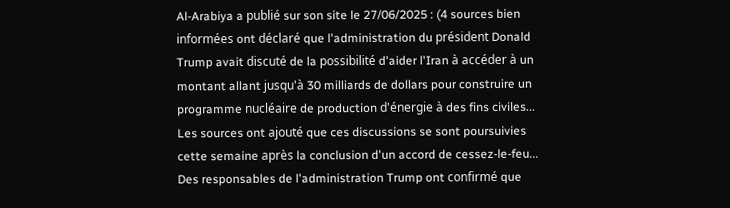Al-Arabiya a publié sur son site le 27/06/2025 : (4 sources bien informées ont déclaré que l'administration du président Donald Trump avait discuté de la possibilité d'aider l'Iran à accéder à un montant allant jusqu'à 30 milliards de dollars pour construire un programme nucléaire de production d'énergie à des fins civiles... Les sources ont ajouté que ces discussions se sont poursuivies cette semaine après la conclusion d'un accord de cessez-le-feu... Des responsables de l'administration Trump ont confirmé que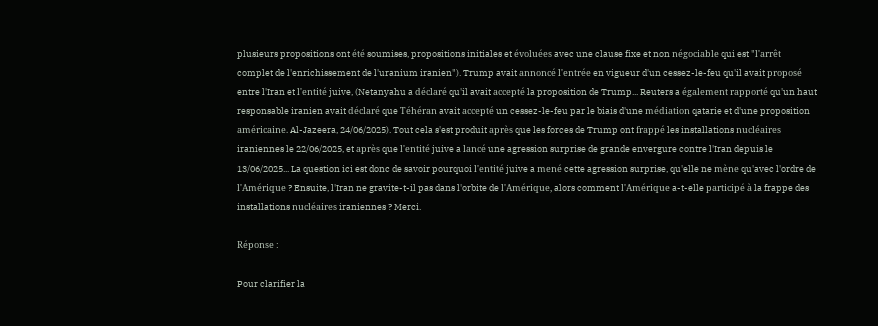plusieurs propositions ont été soumises, propositions initiales et évoluées avec une clause fixe et non négociable qui est "l'arrêt complet de l'enrichissement de l'uranium iranien"). Trump avait annoncé l'entrée en vigueur d'un cessez-le-feu qu'il avait proposé entre l'Iran et l'entité juive, (Netanyahu a déclaré qu'il avait accepté la proposition de Trump... Reuters a également rapporté qu'un haut responsable iranien avait déclaré que Téhéran avait accepté un cessez-le-feu par le biais d'une médiation qatarie et d'une proposition américaine. Al-Jazeera, 24/06/2025). Tout cela s'est produit après que les forces de Trump ont frappé les installations nucléaires iraniennes le 22/06/2025, et après que l'entité juive a lancé une agression surprise de grande envergure contre l'Iran depuis le 13/06/2025... La question ici est donc de savoir pourquoi l'entité juive a mené cette agression surprise, qu'elle ne mène qu'avec l'ordre de l'Amérique ? Ensuite, l'Iran ne gravite-t-il pas dans l'orbite de l'Amérique, alors comment l'Amérique a-t-elle participé à la frappe des installations nucléaires iraniennes ? Merci.

Réponse :

Pour clarifier la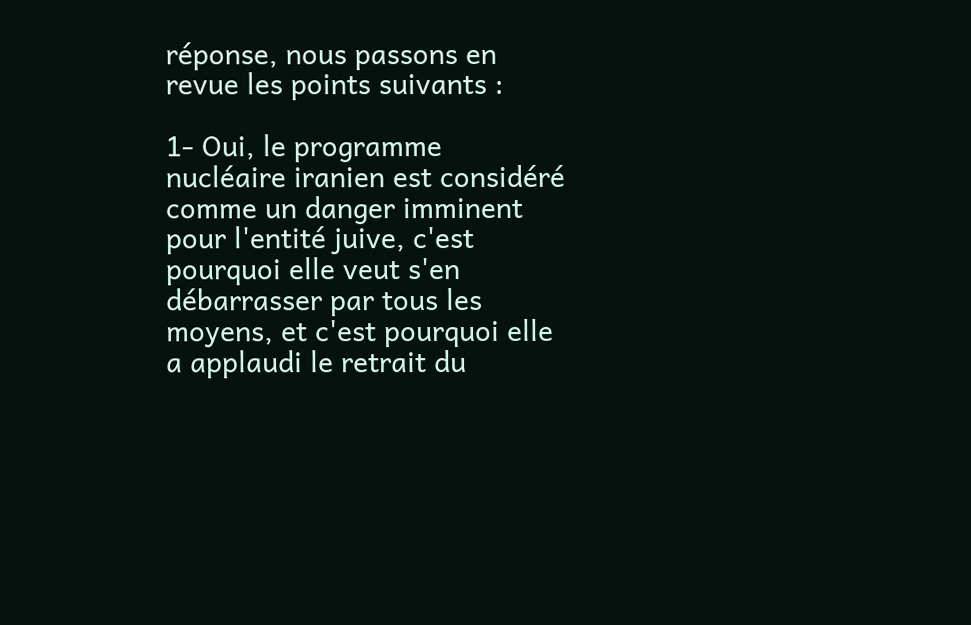réponse, nous passons en revue les points suivants :

1- Oui, le programme nucléaire iranien est considéré comme un danger imminent pour l'entité juive, c'est pourquoi elle veut s'en débarrasser par tous les moyens, et c'est pourquoi elle a applaudi le retrait du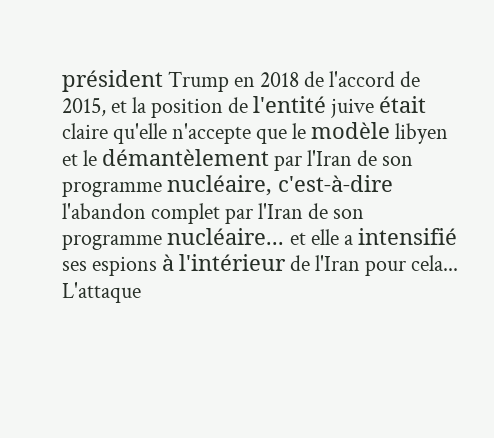président Trump en 2018 de l'accord de 2015, et la position de l'entité juive était claire qu'elle n'accepte que le modèle libyen et le démantèlement par l'Iran de son programme nucléaire, c'est-à-dire l'abandon complet par l'Iran de son programme nucléaire... et elle a intensifié ses espions à l'intérieur de l'Iran pour cela... L'attaque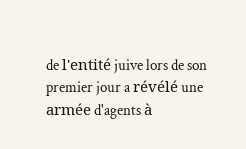de l'entité juive lors de son premier jour a révélé une armée d'agents à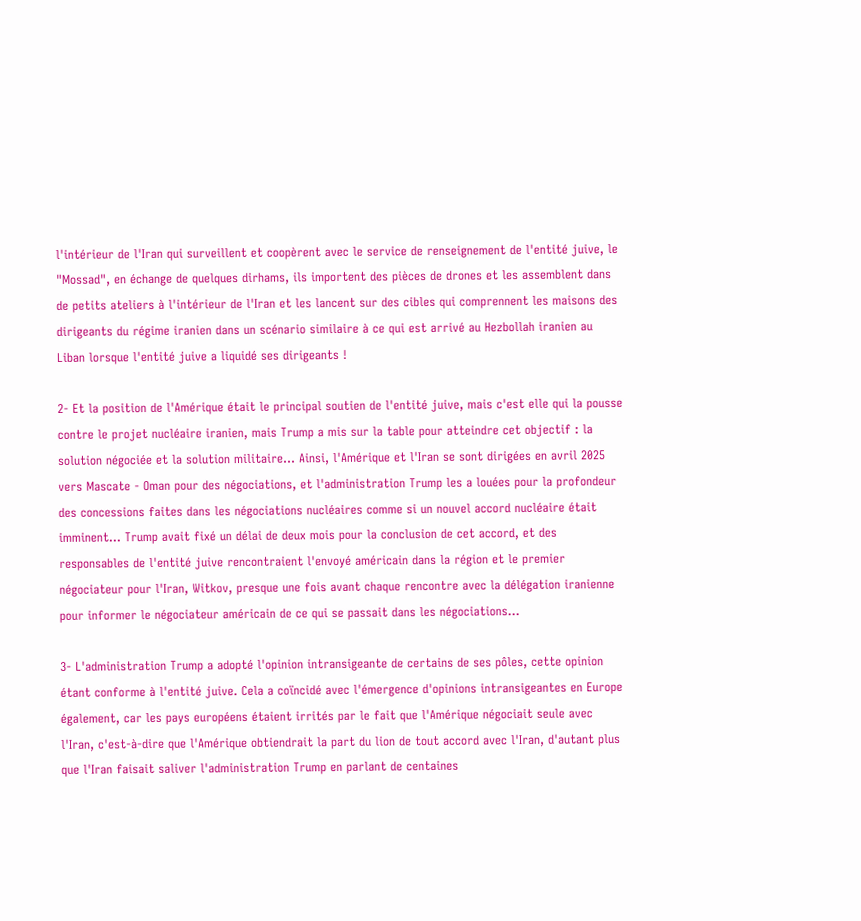l'intérieur de l'Iran qui surveillent et coopèrent avec le service de renseignement de l'entité juive, le "Mossad", en échange de quelques dirhams, ils importent des pièces de drones et les assemblent dans de petits ateliers à l'intérieur de l'Iran et les lancent sur des cibles qui comprennent les maisons des dirigeants du régime iranien dans un scénario similaire à ce qui est arrivé au Hezbollah iranien au Liban lorsque l'entité juive a liquidé ses dirigeants !

2- Et la position de l'Amérique était le principal soutien de l'entité juive, mais c'est elle qui la pousse contre le projet nucléaire iranien, mais Trump a mis sur la table pour atteindre cet objectif : la solution négociée et la solution militaire... Ainsi, l'Amérique et l'Iran se sont dirigées en avril 2025 vers Mascate - Oman pour des négociations, et l'administration Trump les a louées pour la profondeur des concessions faites dans les négociations nucléaires comme si un nouvel accord nucléaire était imminent... Trump avait fixé un délai de deux mois pour la conclusion de cet accord, et des responsables de l'entité juive rencontraient l'envoyé américain dans la région et le premier négociateur pour l'Iran, Witkov, presque une fois avant chaque rencontre avec la délégation iranienne pour informer le négociateur américain de ce qui se passait dans les négociations...

3- L'administration Trump a adopté l'opinion intransigeante de certains de ses pôles, cette opinion étant conforme à l'entité juive. Cela a coïncidé avec l'émergence d'opinions intransigeantes en Europe également, car les pays européens étaient irrités par le fait que l'Amérique négociait seule avec l'Iran, c'est-à-dire que l'Amérique obtiendrait la part du lion de tout accord avec l'Iran, d'autant plus que l'Iran faisait saliver l'administration Trump en parlant de centaines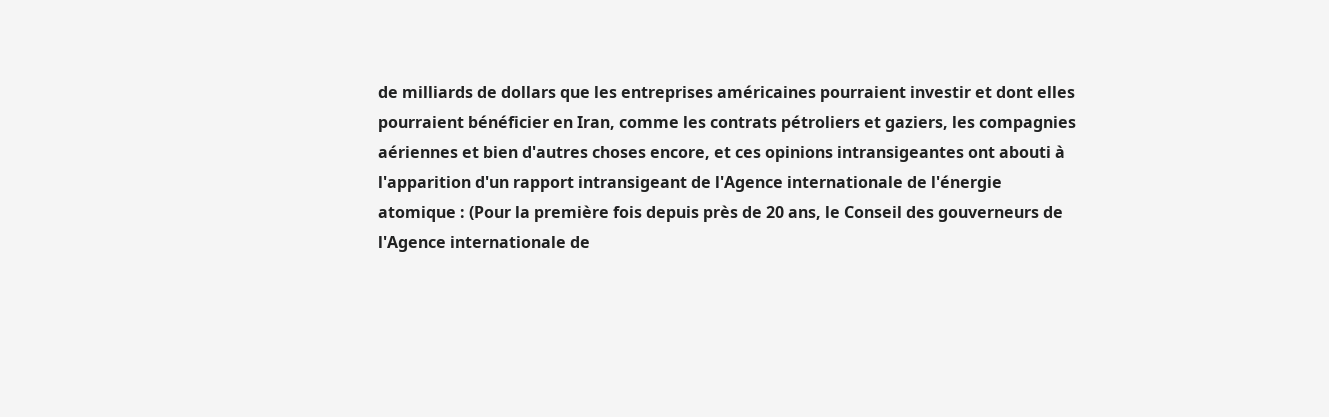de milliards de dollars que les entreprises américaines pourraient investir et dont elles pourraient bénéficier en Iran, comme les contrats pétroliers et gaziers, les compagnies aériennes et bien d'autres choses encore, et ces opinions intransigeantes ont abouti à l'apparition d'un rapport intransigeant de l'Agence internationale de l'énergie atomique : (Pour la première fois depuis près de 20 ans, le Conseil des gouverneurs de l'Agence internationale de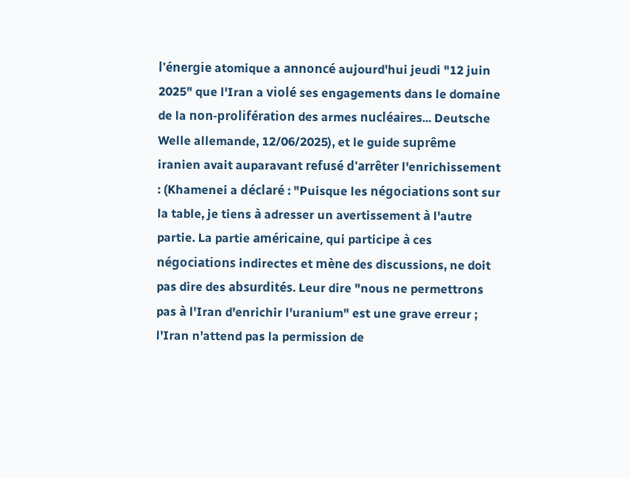l'énergie atomique a annoncé aujourd'hui jeudi "12 juin 2025" que l'Iran a violé ses engagements dans le domaine de la non-prolifération des armes nucléaires... Deutsche Welle allemande, 12/06/2025), et le guide suprême iranien avait auparavant refusé d'arrêter l'enrichissement : (Khamenei a déclaré : "Puisque les négociations sont sur la table, je tiens à adresser un avertissement à l'autre partie. La partie américaine, qui participe à ces négociations indirectes et mène des discussions, ne doit pas dire des absurdités. Leur dire "nous ne permettrons pas à l'Iran d'enrichir l'uranium" est une grave erreur ; l'Iran n'attend pas la permission de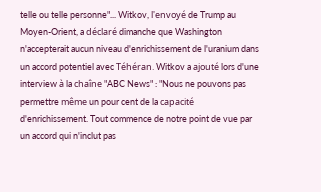telle ou telle personne"... Witkov, l'envoyé de Trump au Moyen-Orient, a déclaré dimanche que Washington n'accepterait aucun niveau d'enrichissement de l'uranium dans un accord potentiel avec Téhéran. Witkov a ajouté lors d'une interview à la chaîne "ABC News" : "Nous ne pouvons pas permettre même un pour cent de la capacité d'enrichissement. Tout commence de notre point de vue par un accord qui n'inclut pas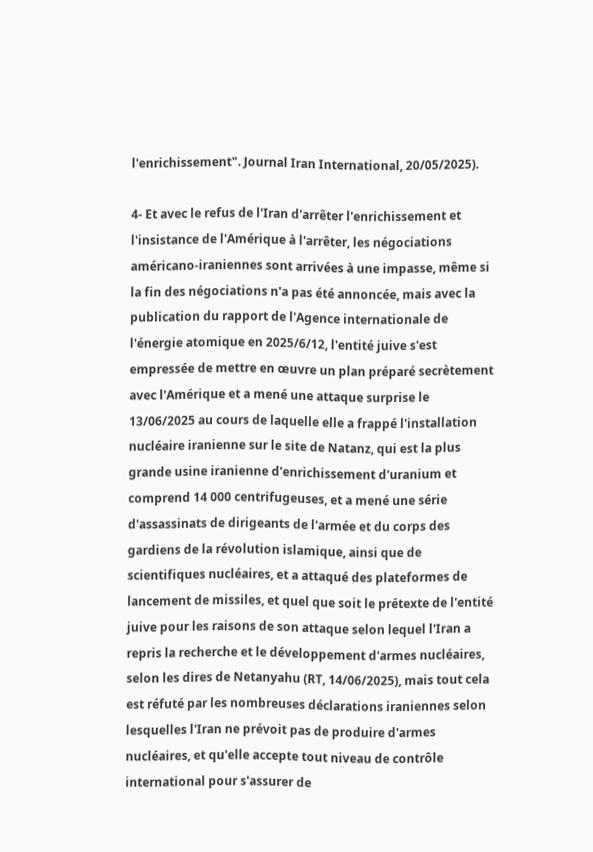l'enrichissement". Journal Iran International, 20/05/2025).

4- Et avec le refus de l'Iran d'arrêter l'enrichissement et l'insistance de l'Amérique à l'arrêter, les négociations américano-iraniennes sont arrivées à une impasse, même si la fin des négociations n'a pas été annoncée, mais avec la publication du rapport de l'Agence internationale de l'énergie atomique en 2025/6/12, l'entité juive s'est empressée de mettre en œuvre un plan préparé secrètement avec l'Amérique et a mené une attaque surprise le 13/06/2025 au cours de laquelle elle a frappé l'installation nucléaire iranienne sur le site de Natanz, qui est la plus grande usine iranienne d'enrichissement d'uranium et comprend 14 000 centrifugeuses, et a mené une série d'assassinats de dirigeants de l'armée et du corps des gardiens de la révolution islamique, ainsi que de scientifiques nucléaires, et a attaqué des plateformes de lancement de missiles, et quel que soit le prétexte de l'entité juive pour les raisons de son attaque selon lequel l'Iran a repris la recherche et le développement d'armes nucléaires, selon les dires de Netanyahu (RT, 14/06/2025), mais tout cela est réfuté par les nombreuses déclarations iraniennes selon lesquelles l'Iran ne prévoit pas de produire d'armes nucléaires, et qu'elle accepte tout niveau de contrôle international pour s'assurer de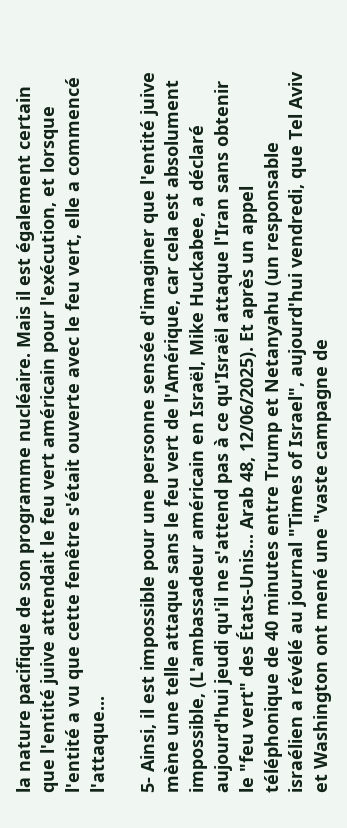la nature pacifique de son programme nucléaire. Mais il est également certain que l'entité juive attendait le feu vert américain pour l'exécution, et lorsque l'entité a vu que cette fenêtre s'était ouverte avec le feu vert, elle a commencé l'attaque...

5- Ainsi, il est impossible pour une personne sensée d'imaginer que l'entité juive mène une telle attaque sans le feu vert de l'Amérique, car cela est absolument impossible, (L'ambassadeur américain en Israël, Mike Huckabee, a déclaré aujourd'hui jeudi qu'il ne s'attend pas à ce qu'Israël attaque l'Iran sans obtenir le "feu vert" des États-Unis... Arab 48, 12/06/2025). Et après un appel téléphonique de 40 minutes entre Trump et Netanyahu (un responsable israélien a révélé au journal "Times of Israel", aujourd'hui vendredi, que Tel Aviv et Washington ont mené une "vaste campagne de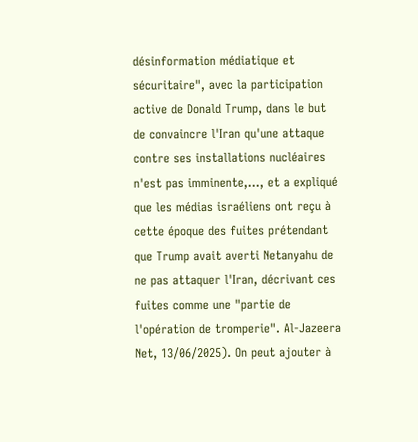désinformation médiatique et sécuritaire", avec la participation active de Donald Trump, dans le but de convaincre l'Iran qu'une attaque contre ses installations nucléaires n'est pas imminente,..., et a expliqué que les médias israéliens ont reçu à cette époque des fuites prétendant que Trump avait averti Netanyahu de ne pas attaquer l'Iran, décrivant ces fuites comme une "partie de l'opération de tromperie". Al-Jazeera Net, 13/06/2025). On peut ajouter à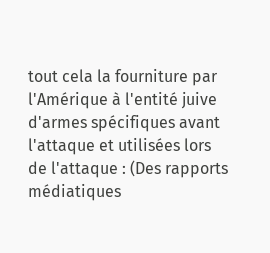tout cela la fourniture par l'Amérique à l'entité juive d'armes spécifiques avant l'attaque et utilisées lors de l'attaque : (Des rapports médiatiques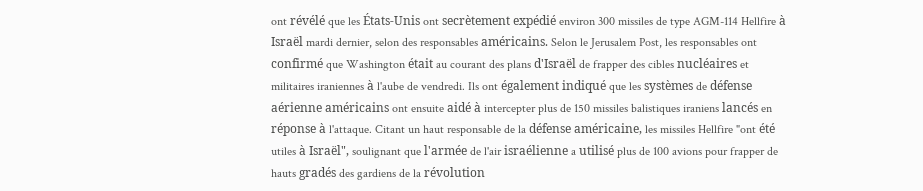ont révélé que les États-Unis ont secrètement expédié environ 300 missiles de type AGM-114 Hellfire à Israël mardi dernier, selon des responsables américains. Selon le Jerusalem Post, les responsables ont confirmé que Washington était au courant des plans d'Israël de frapper des cibles nucléaires et militaires iraniennes à l'aube de vendredi. Ils ont également indiqué que les systèmes de défense aérienne américains ont ensuite aidé à intercepter plus de 150 missiles balistiques iraniens lancés en réponse à l'attaque. Citant un haut responsable de la défense américaine, les missiles Hellfire "ont été utiles à Israël", soulignant que l'armée de l'air israélienne a utilisé plus de 100 avions pour frapper de hauts gradés des gardiens de la révolution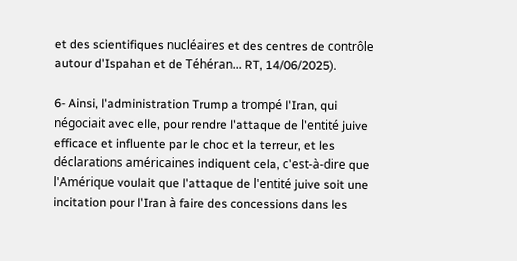et des scientifiques nucléaires et des centres de contrôle autour d'Ispahan et de Téhéran... RT, 14/06/2025).

6- Ainsi, l'administration Trump a trompé l'Iran, qui négociait avec elle, pour rendre l'attaque de l'entité juive efficace et influente par le choc et la terreur, et les déclarations américaines indiquent cela, c'est-à-dire que l'Amérique voulait que l'attaque de l'entité juive soit une incitation pour l'Iran à faire des concessions dans les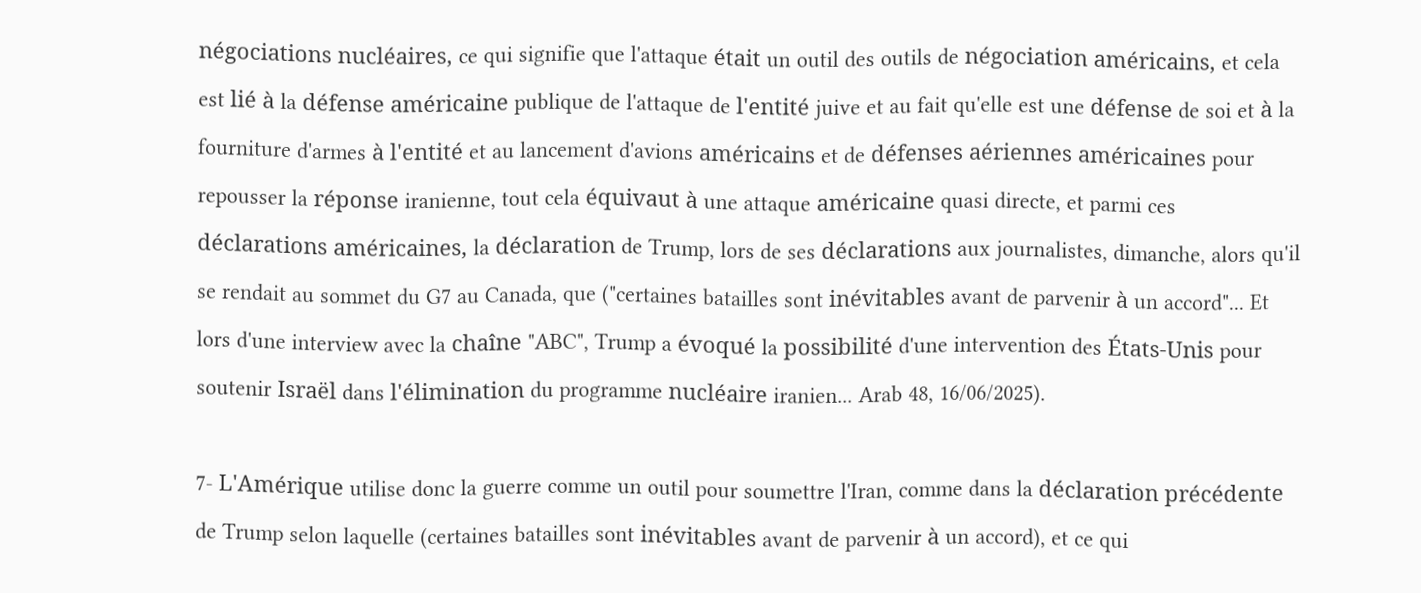négociations nucléaires, ce qui signifie que l'attaque était un outil des outils de négociation américains, et cela est lié à la défense américaine publique de l'attaque de l'entité juive et au fait qu'elle est une défense de soi et à la fourniture d'armes à l'entité et au lancement d'avions américains et de défenses aériennes américaines pour repousser la réponse iranienne, tout cela équivaut à une attaque américaine quasi directe, et parmi ces déclarations américaines, la déclaration de Trump, lors de ses déclarations aux journalistes, dimanche, alors qu'il se rendait au sommet du G7 au Canada, que ("certaines batailles sont inévitables avant de parvenir à un accord"... Et lors d'une interview avec la chaîne "ABC", Trump a évoqué la possibilité d'une intervention des États-Unis pour soutenir Israël dans l'élimination du programme nucléaire iranien... Arab 48, 16/06/2025).

7- L'Amérique utilise donc la guerre comme un outil pour soumettre l'Iran, comme dans la déclaration précédente de Trump selon laquelle (certaines batailles sont inévitables avant de parvenir à un accord), et ce qui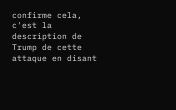confirme cela, c'est la description de Trump de cette attaque en disant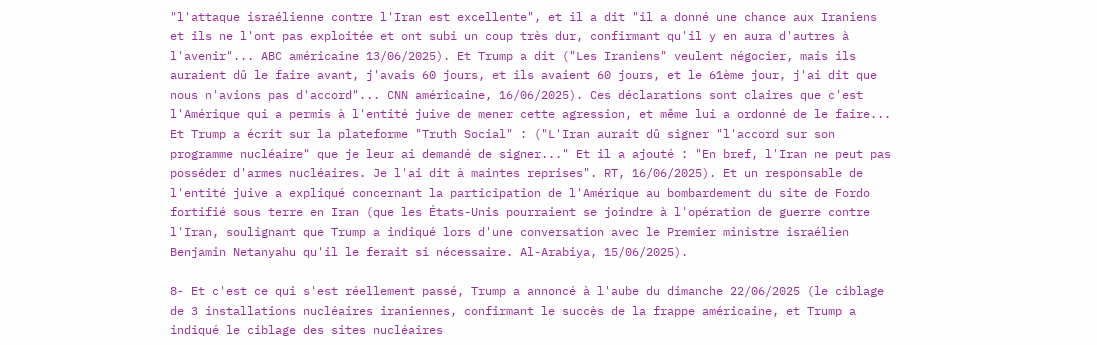"l'attaque israélienne contre l'Iran est excellente", et il a dit "il a donné une chance aux Iraniens et ils ne l'ont pas exploitée et ont subi un coup très dur, confirmant qu'il y en aura d'autres à l'avenir"... ABC américaine 13/06/2025). Et Trump a dit ("Les Iraniens" veulent négocier, mais ils auraient dû le faire avant, j'avais 60 jours, et ils avaient 60 jours, et le 61ème jour, j'ai dit que nous n'avions pas d'accord"... CNN américaine, 16/06/2025). Ces déclarations sont claires que c'est l'Amérique qui a permis à l'entité juive de mener cette agression, et même lui a ordonné de le faire... Et Trump a écrit sur la plateforme "Truth Social" : ("L'Iran aurait dû signer "l'accord sur son programme nucléaire" que je leur ai demandé de signer..." Et il a ajouté : "En bref, l'Iran ne peut pas posséder d'armes nucléaires. Je l'ai dit à maintes reprises". RT, 16/06/2025). Et un responsable de l'entité juive a expliqué concernant la participation de l'Amérique au bombardement du site de Fordo fortifié sous terre en Iran (que les États-Unis pourraient se joindre à l'opération de guerre contre l'Iran, soulignant que Trump a indiqué lors d'une conversation avec le Premier ministre israélien Benjamin Netanyahu qu'il le ferait si nécessaire. Al-Arabiya, 15/06/2025).

8- Et c'est ce qui s'est réellement passé, Trump a annoncé à l'aube du dimanche 22/06/2025 (le ciblage de 3 installations nucléaires iraniennes, confirmant le succès de la frappe américaine, et Trump a indiqué le ciblage des sites nucléaires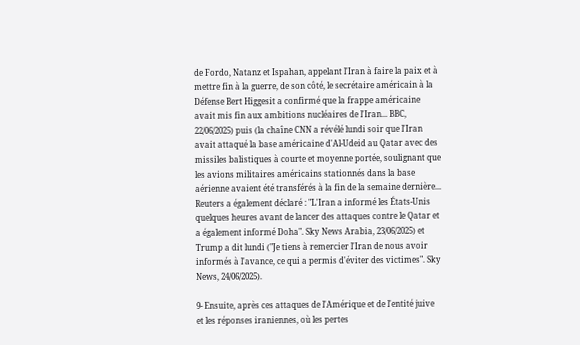de Fordo, Natanz et Ispahan, appelant l'Iran à faire la paix et à mettre fin à la guerre, de son côté, le secrétaire américain à la Défense Bert Higgesit a confirmé que la frappe américaine avait mis fin aux ambitions nucléaires de l'Iran... BBC, 22/06/2025) puis (la chaîne CNN a révélé lundi soir que l'Iran avait attaqué la base américaine d'Al-Udeid au Qatar avec des missiles balistiques à courte et moyenne portée, soulignant que les avions militaires américains stationnés dans la base aérienne avaient été transférés à la fin de la semaine dernière... Reuters a également déclaré : "L'Iran a informé les États-Unis quelques heures avant de lancer des attaques contre le Qatar et a également informé Doha". Sky News Arabia, 23/06/2025) et Trump a dit lundi ("Je tiens à remercier l'Iran de nous avoir informés à l'avance, ce qui a permis d'éviter des victimes". Sky News, 24/06/2025).

9- Ensuite, après ces attaques de l'Amérique et de l'entité juive et les réponses iraniennes, où les pertes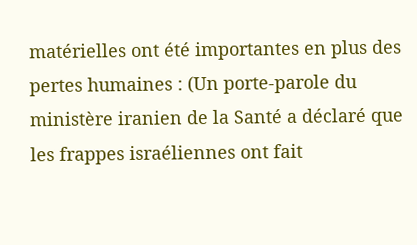matérielles ont été importantes en plus des pertes humaines : (Un porte-parole du ministère iranien de la Santé a déclaré que les frappes israéliennes ont fait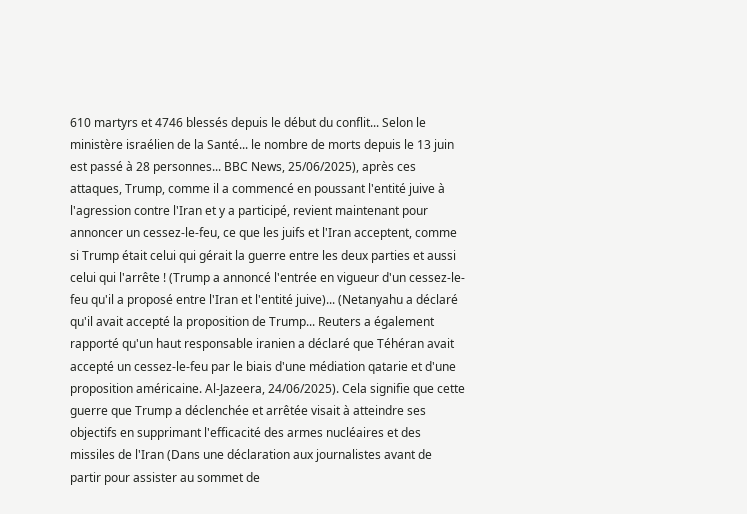610 martyrs et 4746 blessés depuis le début du conflit... Selon le ministère israélien de la Santé... le nombre de morts depuis le 13 juin est passé à 28 personnes... BBC News, 25/06/2025), après ces attaques, Trump, comme il a commencé en poussant l'entité juive à l'agression contre l'Iran et y a participé, revient maintenant pour annoncer un cessez-le-feu, ce que les juifs et l'Iran acceptent, comme si Trump était celui qui gérait la guerre entre les deux parties et aussi celui qui l'arrête ! (Trump a annoncé l'entrée en vigueur d'un cessez-le-feu qu'il a proposé entre l'Iran et l'entité juive)... (Netanyahu a déclaré qu'il avait accepté la proposition de Trump... Reuters a également rapporté qu'un haut responsable iranien a déclaré que Téhéran avait accepté un cessez-le-feu par le biais d'une médiation qatarie et d'une proposition américaine. Al-Jazeera, 24/06/2025). Cela signifie que cette guerre que Trump a déclenchée et arrêtée visait à atteindre ses objectifs en supprimant l'efficacité des armes nucléaires et des missiles de l'Iran (Dans une déclaration aux journalistes avant de partir pour assister au sommet de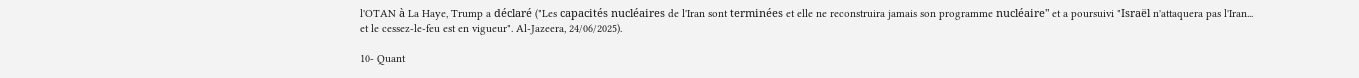l'OTAN à La Haye, Trump a déclaré ("Les capacités nucléaires de l'Iran sont terminées et elle ne reconstruira jamais son programme nucléaire" et a poursuivi "Israël n'attaquera pas l'Iran... et le cessez-le-feu est en vigueur". Al-Jazeera, 24/06/2025).

10- Quant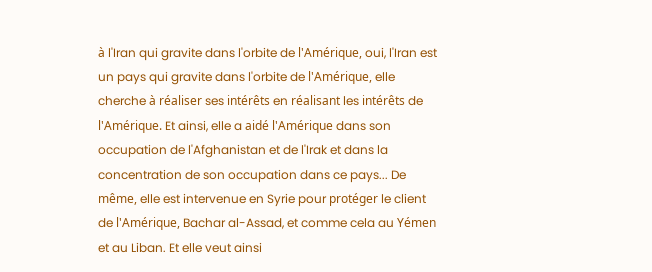à l'Iran qui gravite dans l'orbite de l'Amérique, oui, l'Iran est un pays qui gravite dans l'orbite de l'Amérique, elle cherche à réaliser ses intérêts en réalisant les intérêts de l'Amérique. Et ainsi, elle a aidé l'Amérique dans son occupation de l'Afghanistan et de l'Irak et dans la concentration de son occupation dans ce pays... De même, elle est intervenue en Syrie pour protéger le client de l'Amérique, Bachar al-Assad, et comme cela au Yémen et au Liban. Et elle veut ainsi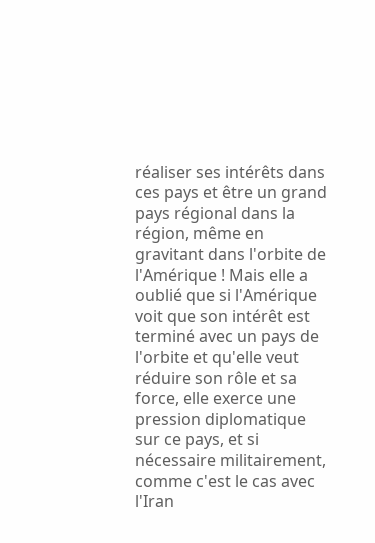réaliser ses intérêts dans ces pays et être un grand pays régional dans la région, même en gravitant dans l'orbite de l'Amérique ! Mais elle a oublié que si l'Amérique voit que son intérêt est terminé avec un pays de l'orbite et qu'elle veut réduire son rôle et sa force, elle exerce une pression diplomatique sur ce pays, et si nécessaire militairement, comme c'est le cas avec l'Iran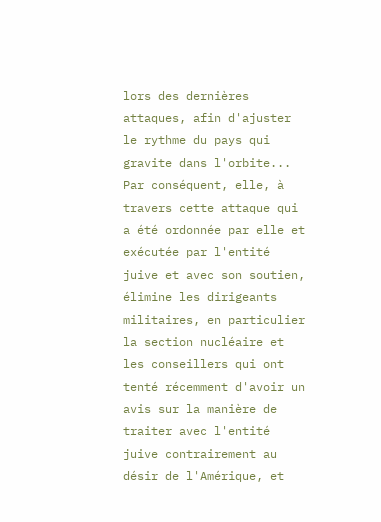lors des dernières attaques, afin d'ajuster le rythme du pays qui gravite dans l'orbite... Par conséquent, elle, à travers cette attaque qui a été ordonnée par elle et exécutée par l'entité juive et avec son soutien, élimine les dirigeants militaires, en particulier la section nucléaire et les conseillers qui ont tenté récemment d'avoir un avis sur la manière de traiter avec l'entité juive contrairement au désir de l'Amérique, et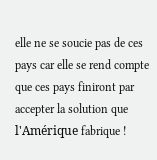elle ne se soucie pas de ces pays car elle se rend compte que ces pays finiront par accepter la solution que l'Amérique fabrique !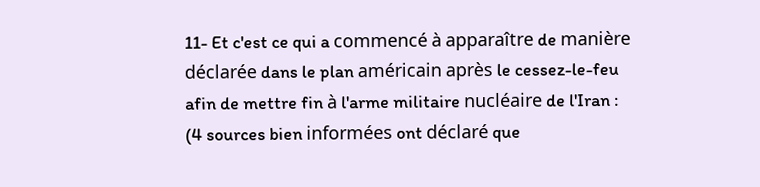11- Et c'est ce qui a commencé à apparaître de manière déclarée dans le plan américain après le cessez-le-feu afin de mettre fin à l'arme militaire nucléaire de l'Iran : (4 sources bien informées ont déclaré que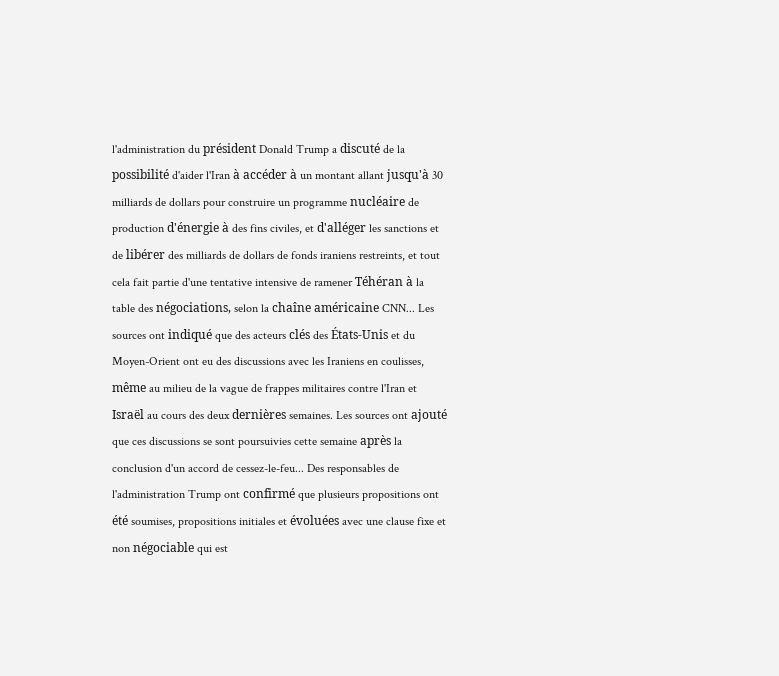l'administration du président Donald Trump a discuté de la possibilité d'aider l'Iran à accéder à un montant allant jusqu'à 30 milliards de dollars pour construire un programme nucléaire de production d'énergie à des fins civiles, et d'alléger les sanctions et de libérer des milliards de dollars de fonds iraniens restreints, et tout cela fait partie d'une tentative intensive de ramener Téhéran à la table des négociations, selon la chaîne américaine CNN... Les sources ont indiqué que des acteurs clés des États-Unis et du Moyen-Orient ont eu des discussions avec les Iraniens en coulisses, même au milieu de la vague de frappes militaires contre l'Iran et Israël au cours des deux dernières semaines. Les sources ont ajouté que ces discussions se sont poursuivies cette semaine après la conclusion d'un accord de cessez-le-feu... Des responsables de l'administration Trump ont confirmé que plusieurs propositions ont été soumises, propositions initiales et évoluées avec une clause fixe et non négociable qui est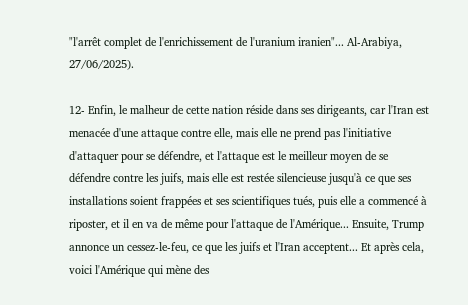"l'arrêt complet de l'enrichissement de l'uranium iranien"... Al-Arabiya, 27/06/2025).

12- Enfin, le malheur de cette nation réside dans ses dirigeants, car l'Iran est menacée d'une attaque contre elle, mais elle ne prend pas l'initiative d'attaquer pour se défendre, et l'attaque est le meilleur moyen de se défendre contre les juifs, mais elle est restée silencieuse jusqu'à ce que ses installations soient frappées et ses scientifiques tués, puis elle a commencé à riposter, et il en va de même pour l'attaque de l'Amérique... Ensuite, Trump annonce un cessez-le-feu, ce que les juifs et l'Iran acceptent... Et après cela, voici l'Amérique qui mène des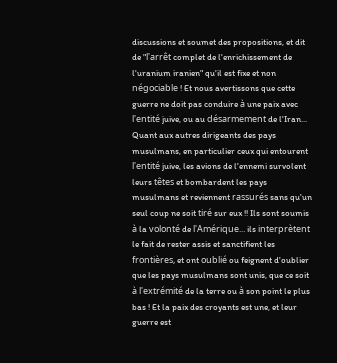discussions et soumet des propositions, et dit de "l'arrêt complet de l'enrichissement de l'uranium iranien" qu'il est fixe et non négociable ! Et nous avertissons que cette guerre ne doit pas conduire à une paix avec l'entité juive, ou au désarmement de l'Iran... Quant aux autres dirigeants des pays musulmans, en particulier ceux qui entourent l'entité juive, les avions de l'ennemi survolent leurs têtes et bombardent les pays musulmans et reviennent rassurés sans qu'un seul coup ne soit tiré sur eux !! Ils sont soumis à la volonté de l'Amérique... ils interprètent le fait de rester assis et sanctifient les frontières, et ont oublié ou feignent d'oublier que les pays musulmans sont unis, que ce soit à l'extrémité de la terre ou à son point le plus bas ! Et la paix des croyants est une, et leur guerre est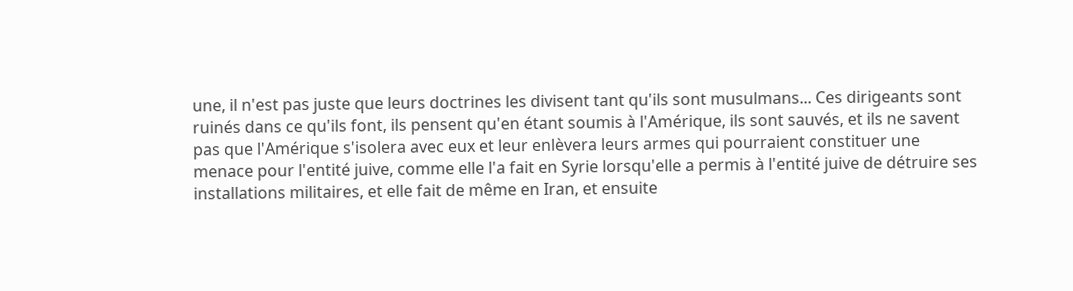une, il n'est pas juste que leurs doctrines les divisent tant qu'ils sont musulmans... Ces dirigeants sont ruinés dans ce qu'ils font, ils pensent qu'en étant soumis à l'Amérique, ils sont sauvés, et ils ne savent pas que l'Amérique s'isolera avec eux et leur enlèvera leurs armes qui pourraient constituer une menace pour l'entité juive, comme elle l'a fait en Syrie lorsqu'elle a permis à l'entité juive de détruire ses installations militaires, et elle fait de même en Iran, et ensuite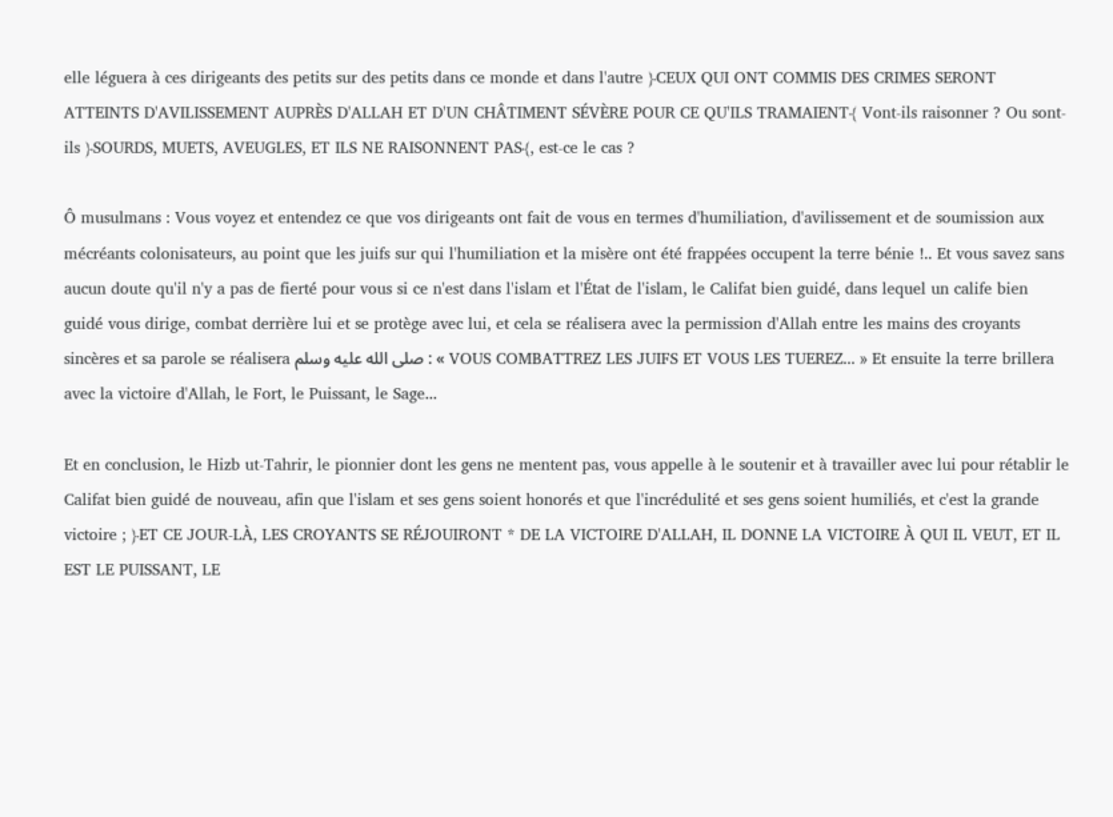elle léguera à ces dirigeants des petits sur des petits dans ce monde et dans l'autre ﴿CEUX QUI ONT COMMIS DES CRIMES SERONT ATTEINTS D'AVILISSEMENT AUPRÈS D'ALLAH ET D'UN CHÂTIMENT SÉVÈRE POUR CE QU'ILS TRAMAIENT﴾ Vont-ils raisonner ? Ou sont-ils ﴿SOURDS, MUETS, AVEUGLES, ET ILS NE RAISONNENT PAS﴾, est-ce le cas ?

Ô musulmans : Vous voyez et entendez ce que vos dirigeants ont fait de vous en termes d'humiliation, d'avilissement et de soumission aux mécréants colonisateurs, au point que les juifs sur qui l'humiliation et la misère ont été frappées occupent la terre bénie !.. Et vous savez sans aucun doute qu'il n'y a pas de fierté pour vous si ce n'est dans l'islam et l'État de l'islam, le Califat bien guidé, dans lequel un calife bien guidé vous dirige, combat derrière lui et se protège avec lui, et cela se réalisera avec la permission d'Allah entre les mains des croyants sincères et sa parole se réalisera صلى الله عليه وسلم : « VOUS COMBATTREZ LES JUIFS ET VOUS LES TUEREZ... » Et ensuite la terre brillera avec la victoire d'Allah, le Fort, le Puissant, le Sage...

Et en conclusion, le Hizb ut-Tahrir, le pionnier dont les gens ne mentent pas, vous appelle à le soutenir et à travailler avec lui pour rétablir le Califat bien guidé de nouveau, afin que l'islam et ses gens soient honorés et que l'incrédulité et ses gens soient humiliés, et c'est la grande victoire ; ﴿ET CE JOUR-LÀ, LES CROYANTS SE RÉJOUIRONT * DE LA VICTOIRE D'ALLAH, IL DONNE LA VICTOIRE À QUI IL VEUT, ET IL EST LE PUISSANT, LE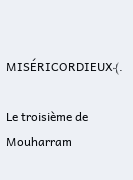MISÉRICORDIEUX﴾.

Le troisième de Mouharram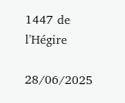1447 de l'Hégire

28/06/2025